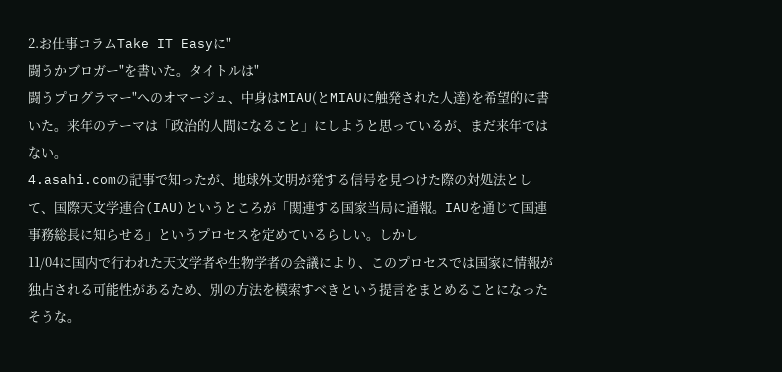2.お仕事コラムTake IT Easyに"
闘うかブロガー"を書いた。タイトルは"
闘うプログラマー"へのオマージュ、中身はMIAU(とMIAUに触発された人達)を希望的に書いた。来年のテーマは「政治的人間になること」にしようと思っているが、まだ来年ではない。
4.asahi.comの記事で知ったが、地球外文明が発する信号を見つけた際の対処法として、国際天文学連合(IAU)というところが「関連する国家当局に通報。IAUを通じて国連事務総長に知らせる」というプロセスを定めているらしい。しかし
11/04に国内で行われた天文学者や生物学者の会議により、このプロセスでは国家に情報が独占される可能性があるため、別の方法を模索すべきという提言をまとめることになったそうな。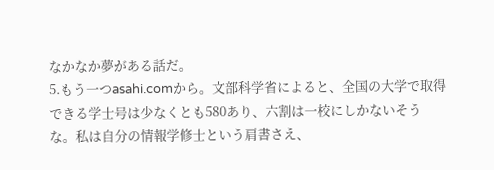なかなか夢がある話だ。
5.もう一つasahi.comから。文部科学省によると、全国の大学で取得できる学士号は少なくとも580あり、六割は一校にしかないそうな。私は自分の情報学修士という肩書さえ、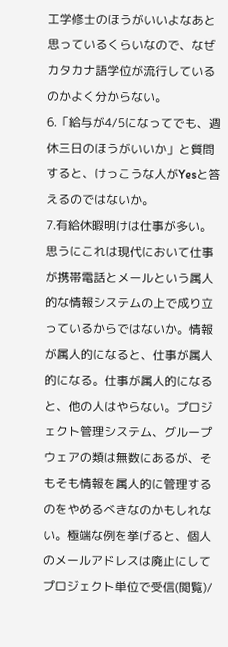工学修士のほうがいいよなあと思っているくらいなので、なぜカタカナ語学位が流行しているのかよく分からない。
6.「給与が4/5になってでも、週休三日のほうがいいか」と質問すると、けっこうな人がYesと答えるのではないか。
7.有給休暇明けは仕事が多い。思うにこれは現代において仕事が携帯電話とメールという属人的な情報システムの上で成り立っているからではないか。情報が属人的になると、仕事が属人的になる。仕事が属人的になると、他の人はやらない。プロジェクト管理システム、グループウェアの類は無数にあるが、そもそも情報を属人的に管理するのをやめるべきなのかもしれない。極端な例を挙げると、個人のメールアドレスは廃止にしてプロジェクト単位で受信(閲覧)/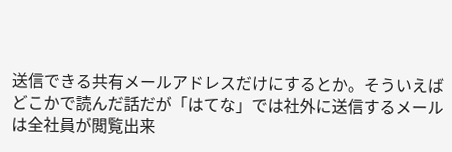送信できる共有メールアドレスだけにするとか。そういえばどこかで読んだ話だが「はてな」では社外に送信するメールは全社員が閲覧出来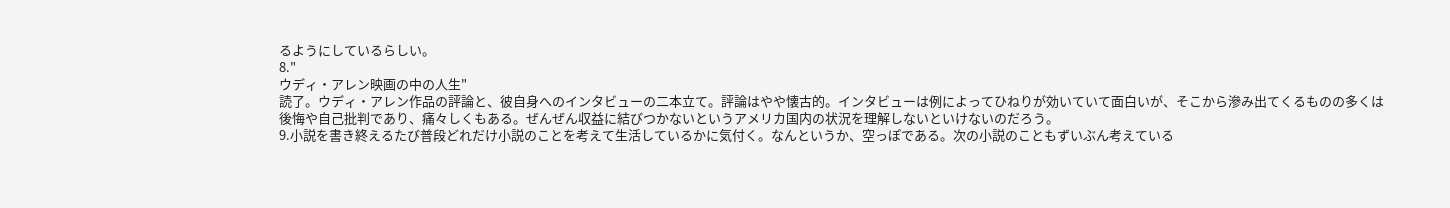るようにしているらしい。
8."
ウディ・アレン映画の中の人生"
読了。ウディ・アレン作品の評論と、彼自身へのインタビューの二本立て。評論はやや懐古的。インタビューは例によってひねりが効いていて面白いが、そこから滲み出てくるものの多くは後悔や自己批判であり、痛々しくもある。ぜんぜん収益に結びつかないというアメリカ国内の状況を理解しないといけないのだろう。
9.小説を書き終えるたび普段どれだけ小説のことを考えて生活しているかに気付く。なんというか、空っぽである。次の小説のこともずいぶん考えている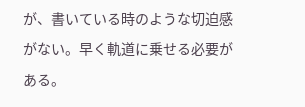が、書いている時のような切迫感がない。早く軌道に乗せる必要がある。